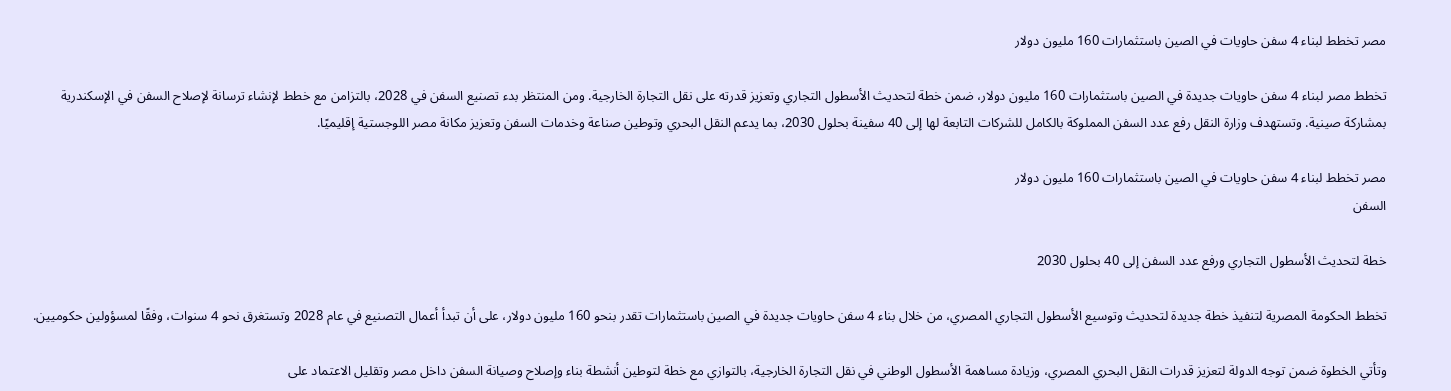مصر تخطط لبناء 4 سفن حاويات في الصين باستثمارات 160 مليون دولار

تخطط مصر لبناء 4 سفن حاويات جديدة في الصين باستثمارات 160 مليون دولار، ضمن خطة لتحديث الأسطول التجاري وتعزيز قدرته على نقل التجارة الخارجية. ومن المنتظر بدء تصنيع السفن في 2028، بالتزامن مع خطط لإنشاء ترسانة لإصلاح السفن في الإسكندرية بمشاركة صينية. وتستهدف وزارة النقل رفع عدد السفن المملوكة بالكامل للشركات التابعة لها إلى 40 سفينة بحلول 2030، بما يدعم النقل البحري وتوطين صناعة وخدمات السفن وتعزيز مكانة مصر اللوجستية إقليميًا.

مصر تخطط لبناء 4 سفن حاويات في الصين باستثمارات 160 مليون دولار
السفن

خطة لتحديث الأسطول التجاري ورفع عدد السفن إلى 40 بحلول 2030

تخطط الحكومة المصرية لتنفيذ خطة جديدة لتحديث وتوسيع الأسطول التجاري المصري، من خلال بناء 4 سفن حاويات جديدة في الصين باستثمارات تقدر بنحو 160 مليون دولار، على أن تبدأ أعمال التصنيع في عام 2028 وتستغرق نحو 4 سنوات، وفقًا لمسؤولين حكوميين.

وتأتي الخطوة ضمن توجه الدولة لتعزيز قدرات النقل البحري المصري، وزيادة مساهمة الأسطول الوطني في نقل التجارة الخارجية، بالتوازي مع خطة لتوطين أنشطة بناء وإصلاح وصيانة السفن داخل مصر وتقليل الاعتماد على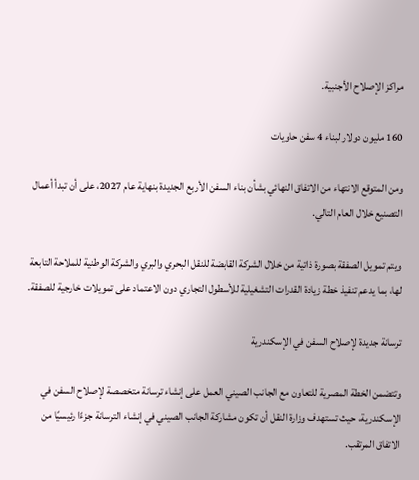مراكز الإصلاح الأجنبية.

160 مليون دولار لبناء 4 سفن حاويات

ومن المتوقع الانتهاء من الاتفاق النهائي بشأن بناء السفن الأربع الجديدة بنهاية عام 2027، على أن تبدأ أعمال التصنيع خلال العام التالي.

ويتم تمويل الصفقة بصورة ذاتية من خلال الشركة القابضة للنقل البحري والبري والشركة الوطنية للملاحة التابعة لها، بما يدعم تنفيذ خطة زيادة القدرات التشغيلية للأسطول التجاري دون الاعتماد على تمويلات خارجية للصفقة.

ترسانة جديدة لإصلاح السفن في الإسكندرية

وتتضمن الخطة المصرية للتعاون مع الجانب الصيني العمل على إنشاء ترسانة متخصصة لإصلاح السفن في الإسكندرية، حيث تستهدف وزارة النقل أن تكون مشاركة الجانب الصيني في إنشاء الترسانة جزءًا رئيسيًا من الاتفاق المرتقب.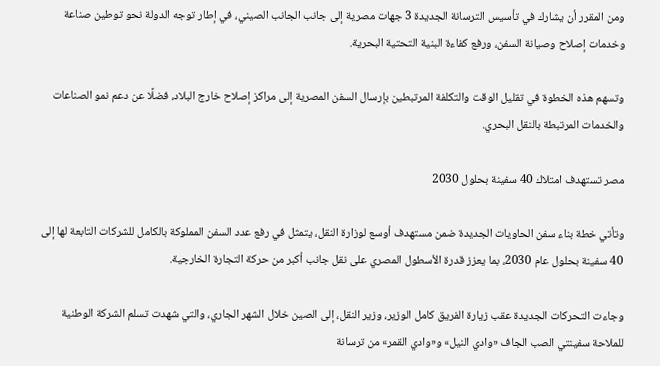ومن المقرر أن يشارك في تأسيس الترسانة الجديدة 3 جهات مصرية إلى جانب الجانب الصيني، في إطار توجه الدولة نحو توطين صناعة وخدمات إصلاح وصيانة السفن، ورفع كفاءة البنية التحتية البحرية.

وتسهم هذه الخطوة في تقليل الوقت والتكلفة المرتبطين بإرسال السفن المصرية إلى مراكز إصلاح خارج البلاد، فضلًا عن دعم نمو الصناعات والخدمات المرتبطة بالنقل البحري.

مصر تستهدف امتلاك 40 سفينة بحلول 2030

وتأتي خطة بناء سفن الحاويات الجديدة ضمن مستهدف أوسع لوزارة النقل، يتمثل في رفع عدد السفن المملوكة بالكامل للشركات التابعة لها إلى 40 سفينة بحلول عام 2030، بما يعزز قدرة الأسطول المصري على نقل جانب أكبر من حركة التجارة الخارجية.

وجاءت التحركات الجديدة عقب زيارة الفريق كامل الوزير، وزير النقل، إلى الصين خلال الشهر الجاري، والتي شهدت تسلم الشركة الوطنية للملاحة سفينتي الصب الجاف «وادي النيل» و«وادي القمر» من ترسانة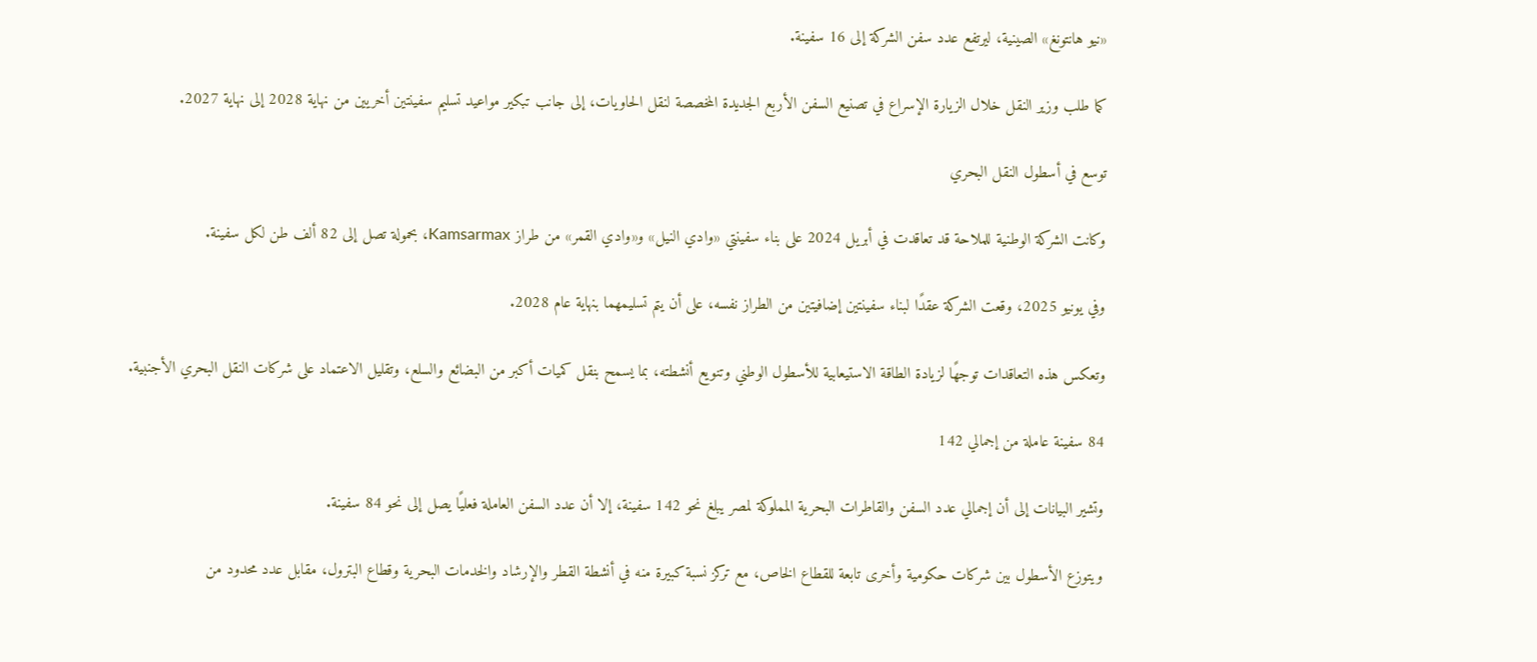«نيو هانتونغ» الصينية، ليرتفع عدد سفن الشركة إلى 16 سفينة.

كما طلب وزير النقل خلال الزيارة الإسراع في تصنيع السفن الأربع الجديدة المخصصة لنقل الحاويات، إلى جانب تبكير مواعيد تسليم سفينتين أخريين من نهاية 2028 إلى نهاية 2027.

توسع في أسطول النقل البحري

وكانت الشركة الوطنية للملاحة قد تعاقدت في أبريل 2024 على بناء سفينتي «وادي النيل» و«وادي القمر» من طراز Kamsarmax، بحمولة تصل إلى 82 ألف طن لكل سفينة.

وفي يونيو 2025، وقعت الشركة عقدًا لبناء سفينتين إضافيتين من الطراز نفسه، على أن يتم تسليمهما بنهاية عام 2028.

وتعكس هذه التعاقدات توجهًا لزيادة الطاقة الاستيعابية للأسطول الوطني وتنويع أنشطته، بما يسمح بنقل كميات أكبر من البضائع والسلع، وتقليل الاعتماد على شركات النقل البحري الأجنبية.

84 سفينة عاملة من إجمالي 142

وتشير البيانات إلى أن إجمالي عدد السفن والقاطرات البحرية المملوكة لمصر يبلغ نحو 142 سفينة، إلا أن عدد السفن العاملة فعليًا يصل إلى نحو 84 سفينة.

ويتوزع الأسطول بين شركات حكومية وأخرى تابعة للقطاع الخاص، مع تركز نسبة كبيرة منه في أنشطة القطر والإرشاد والخدمات البحرية وقطاع البترول، مقابل عدد محدود من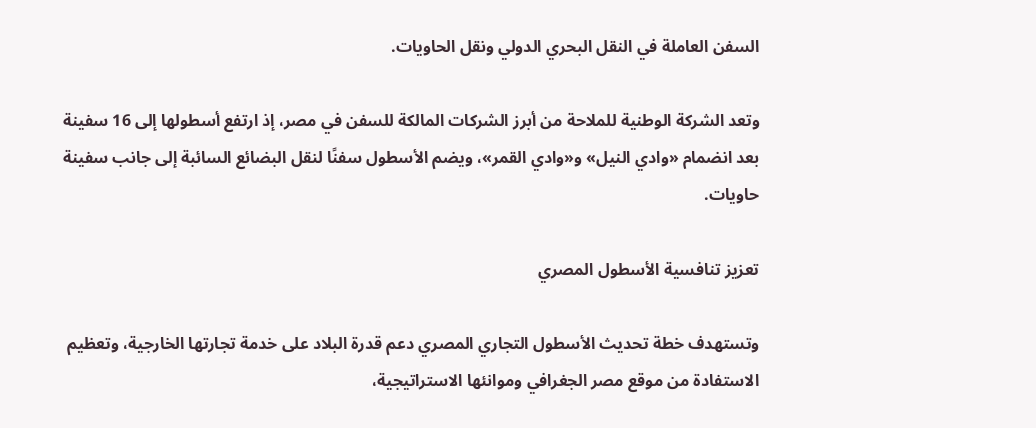السفن العاملة في النقل البحري الدولي ونقل الحاويات.

وتعد الشركة الوطنية للملاحة من أبرز الشركات المالكة للسفن في مصر، إذ ارتفع أسطولها إلى 16 سفينة بعد انضمام «وادي النيل» و«وادي القمر»، ويضم الأسطول سفنًا لنقل البضائع السائبة إلى جانب سفينة حاويات.

تعزيز تنافسية الأسطول المصري

وتستهدف خطة تحديث الأسطول التجاري المصري دعم قدرة البلاد على خدمة تجارتها الخارجية، وتعظيم الاستفادة من موقع مصر الجغرافي وموانئها الاستراتيجية،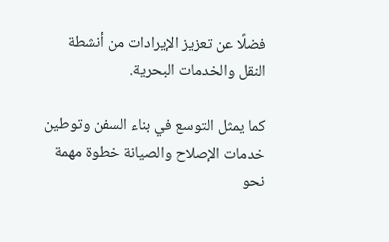فضلًا عن تعزيز الإيرادات من أنشطة النقل والخدمات البحرية.

كما يمثل التوسع في بناء السفن وتوطين خدمات الإصلاح والصيانة خطوة مهمة نحو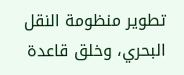تطوير منظومة النقل البحري، وخلق قاعدة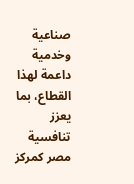صناعية وخدمية داعمة لهذا القطاع، بما يعزز تنافسية مصر كمركز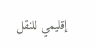إقليمي للنقل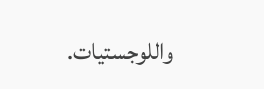واللوجستيات.